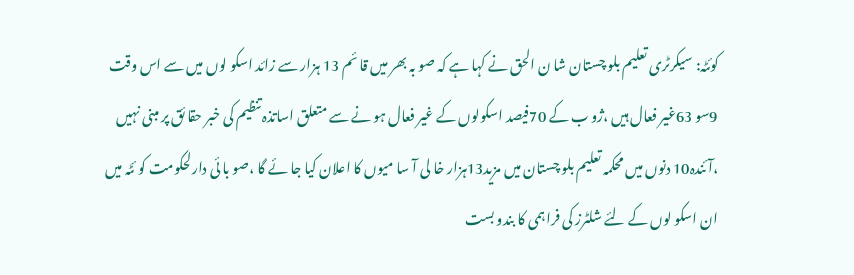کوئٹہ: سیکرٹری تعلیم بلو چستان شا ن الحق نے کہا ہے کہ صو بہ بھر میں قا ئم 13 ہزار سے زائد اسکو لوں میں سے اس وقت 9سو 63غیر فعال ہیں ،ژو ب کے 70فیصد اسکولوں کے غیر فعال ہو نے سے متعلق اساتذہ تنظیم کی خبر حقا ئق پر مبنی نہیں ،آئندہ10 دنوں میں محکمہ تعلیم بلو چستان میں مزید13ہزار خا لی آ سا میوں کا اعلان کیا جا ئے گا ،صو با ئی دارلحکومت کو ئٹہ میں ان اسکو لوں کے لئے شلٹرز کی فرا ہمی کا بندو بست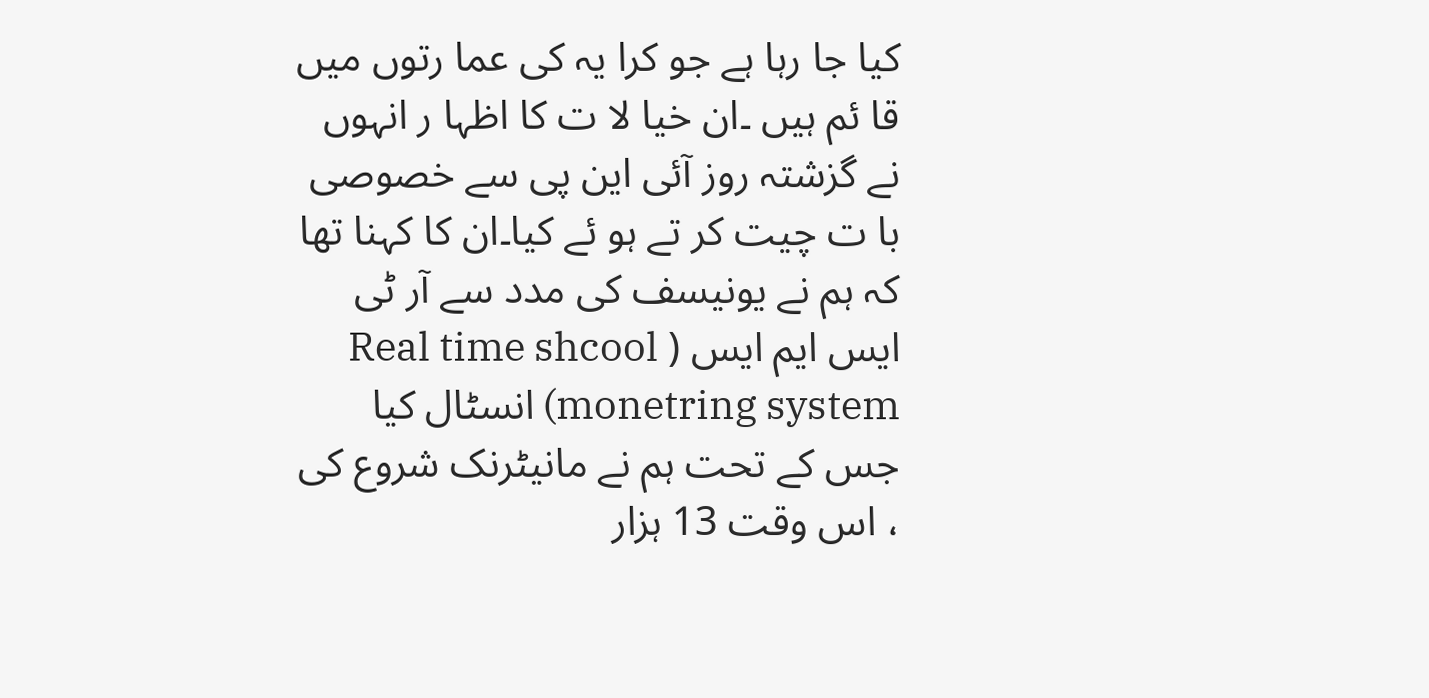کیا جا رہا ہے جو کرا یہ کی عما رتوں میں قا ئم ہیں ۔ان خیا لا ت کا اظہا ر انہوں نے گزشتہ روز آئی این پی سے خصوصی با ت چیت کر تے ہو ئے کیا۔ان کا کہنا تھا کہ ہم نے یونیسف کی مدد سے آر ٹی ایس ایم ایس ( Real time shcool monetring system) انسٹال کیا جس کے تحت ہم نے مانیٹرنک شروع کی ، اس وقت 13 ہزار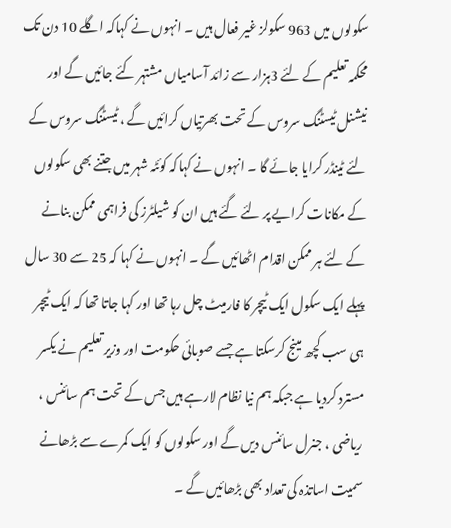سکولوں میں 963 سکولز غیر فعال ہیں ۔ انہوں نے کہاکہ اگلے 10 دن تک محکمہ تعلیم کے لئے 3ہزار سے زائد آسامیاں مشتہر کئے جائیں گے اور نیشنل ٹیسٹنگ سروس کے تحت بھرتیاں کرائیں گے ، ٹیسٹنگ سروس کے لئے ٹینڈر کرایا جائے گا ۔ انہوں نے کہاکہ کوئٹہ شہر میں جتنے بھی سکولوں کے مکانات کرایے پر لئے گئے ہیں ان کو شیلٹرز کی فراہمی ممکن بنانے کے لئے ہر ممکن اقدام اٹھائیں گے ۔ انہوں نے کہا کہ 25 سے 30 سال پہلے ایک سکول ایک ٹیچر کا فارمیٹ چل رہا تھا اور کہا جاتا تھا کہ ایک ٹیچر ہی سب کچھ مینج کرسکتا ہے جسے صوبائی حکومت اور وزیر تعلیم نے یکسر مسترد کردیا ہے جبکہ ہم نیا نظام لارہے ہیں جس کے تحت ہم سائنس ، ریاضی ، جنرل سائنس دیں گے اور سکولوں کو ایک کمرے سے بڑھانے سمیت اساتذہ کی تعداد بھی بڑھائیں گے ۔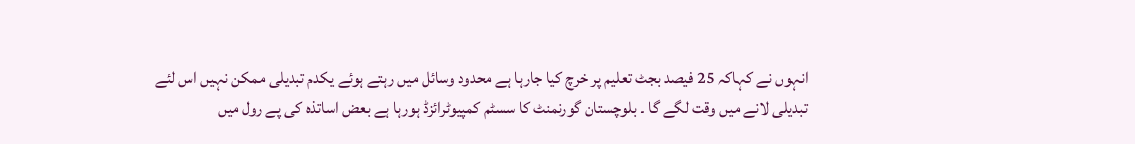انہوں نے کہاکہ 25 فیصد بجٹ تعلیم پر خرچ کیا جارہا ہے محدود وسائل میں رہتے ہوئے یکدم تبدیلی ممکن نہیں اس لئے تبدیلی لانے میں وقت لگے گا ۔ بلوچستان گورنمنٹ کا سسٹم کمپیوٹرائزڈ ہورہا ہے بعض اساتذہ کی پے رول میں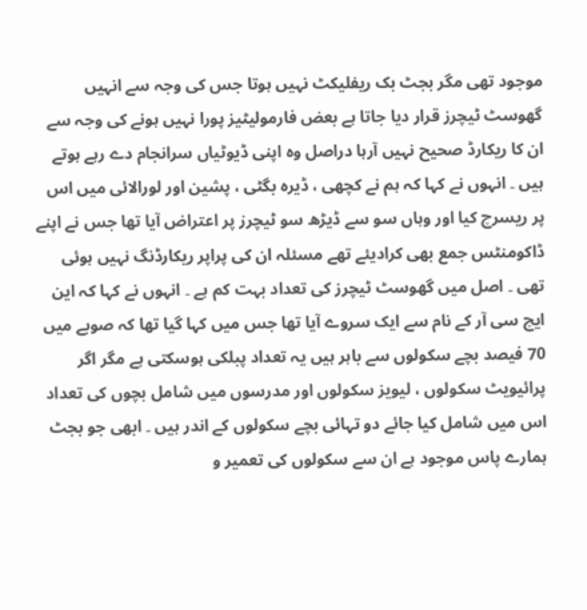موجود تھی مگر بجٹ بک ریفلیکٹ نہیں ہوتا جس کی وجہ سے انہیں گھوسٹ ٹیچرز قرار دیا جاتا ہے بعض فارمولیٹیز پورا نہیں ہونے کی وجہ سے ان کا ریکارڈ صحیح نہیں آرہا دراصل وہ اپنی ڈیوٹیاں سرانجام دے رہے ہوتے ہیں ۔ انہوں نے کہا کہ ہم نے کچھی ، ڈیرہ بگٹی ، پشین اور لورالائی میں اس پر ریسرچ کیا اور وہاں سو سے ڈیڑھ سو ٹیچرز پر اعتراض آیا تھا جس نے اپنے ڈاکومنٹس جمع بھی کرادیئے تھے مسئلہ ان کی پراپر ریکارڈنگ نہیں ہوئی تھی ۔ اصل میں گھوسٹ ٹیچرز کی تعداد بہت کم ہے ۔ انہوں نے کہا کہ این ایچ سی آر کے نام سے ایک سروے آیا تھا جس میں کہا گیا تھا کہ صوبے میں 70 فیصد بچے سکولوں سے باہر ہیں یہ تعداد پبلکی ہوسکتی ہے مگر اگر پرائیویٹ سکولوں ، لیویز سکولوں اور مدرسوں میں شامل بچوں کی تعداد اس میں شامل کیا جائے دو تہائی بچے سکولوں کے اندر ہیں ۔ ابھی جو بجٹ ہمارے پاس موجود ہے ان سے سکولوں کی تعمیر و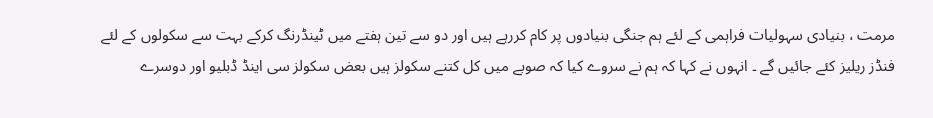مرمت ، بنیادی سہولیات فراہمی کے لئے ہم جنگی بنیادوں پر کام کررہے ہیں اور دو سے تین ہفتے میں ٹینڈرنگ کرکے بہت سے سکولوں کے لئے فنڈز ریلیز کئے جائیں گے ۔ انہوں نے کہا کہ ہم نے سروے کیا کہ صوبے میں کل کتنے سکولز ہیں بعض سکولز سی اینڈ ڈبلیو اور دوسرے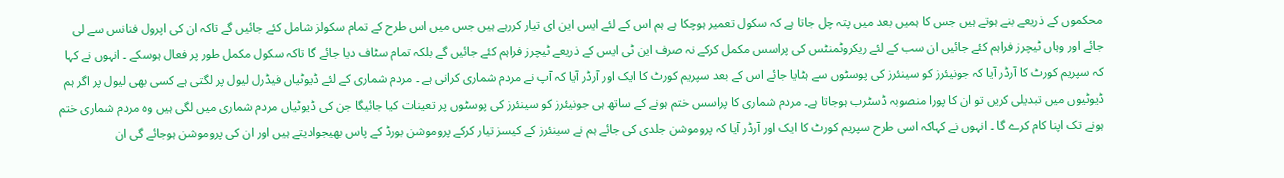محکموں کے ذریعے بنے ہوتے ہیں جس کا ہمیں بعد میں پتہ چل جاتا ہے کہ سکول تعمیر ہوچکا ہے ہم اس کے لئے ایس این ای تیار کررہے ہیں جس میں اس طرح کے تمام سکولز شامل کئے جائیں گے تاکہ ان کی اپرول فنانس سے لی جائے اور وہاں ٹیچرز فراہم کئے جائیں ان سب کے لئے ریکروٹمنٹس کی پراسس مکمل کرکے نہ صرف این ٹی ایس کے ذریعے ٹیچرز فراہم کئے جائیں گے بلکہ تمام سٹاف دیا جائے گا تاکہ سکول مکمل طور پر فعال ہوسکے ۔ انہوں نے کہا کہ سپریم کورٹ کا آرڈر آیا کہ جونیئرز کو سینئرز کی پوسٹوں سے ہٹایا جائے اس کے بعد سپریم کورٹ کا ایک اور آرڈر آیا کہ آپ نے مردم شماری کرانی ہے ۔ مردم شماری کے لئے ڈیوٹیاں فیڈرل لیول پر لگتی ہے کسی بھی لیول پر اگر ہم ڈیوٹیوں میں تبدیلی کریں تو ان کا پورا منصوبہ ڈسٹرب ہوجاتا ہے۔ مردم شماری کا پراسس ختم ہونے کے ساتھ ہی جونیئرز کو سینئرز کی پوسٹوں پر تعینات کیا جائیگا جن کی ڈیوٹیاں مردم شماری میں لگی ہیں وہ مردم شماری ختم ہونے تک اپنا کام کرے گا ۔ انہوں نے کہاکہ اسی طرح سپریم کورٹ کا ایک اور آرڈر آیا کہ پروموشن جلدی کی جائے ہم نے سینئرز کے کیسز تیار کرکے پروموشن بورڈ کے پاس بھیجوادیتے ہیں اور ان کی پروموشن ہوجائے گی ان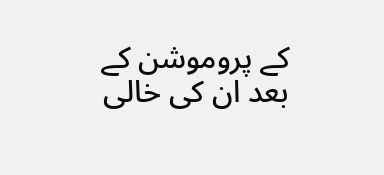کے پروموشن کے بعد ان کی خالی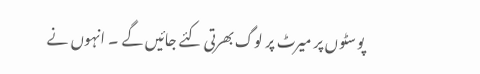پوسٹوں پر میرٹ پر لوگ بھرتی کئے جائیں گے ۔ انہوں نے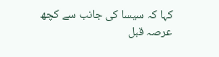کہا کہ سیسا کی جانب سے کچھ عرصہ قبل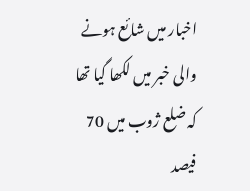اخبار میں شائع ہونے والی خبر میں لکھا گیا تھا کہ ضلع ژوب میں 70 فیصد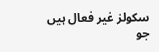سکولز غیر فعال ہیں جو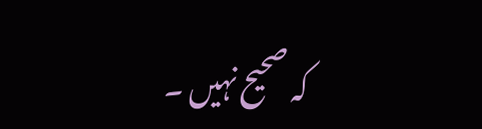کہ صحیح نہیں ۔